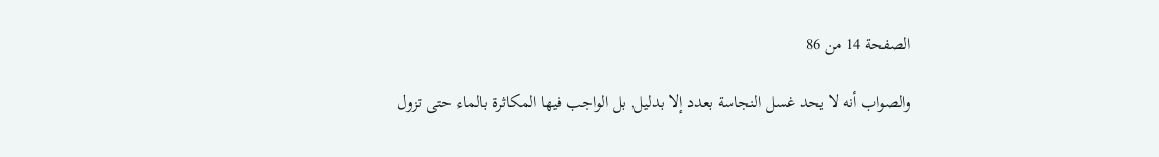الصفحة 14 من 86

والصواب أنه لا يحد غسل النجاسة بعدد إلا بدليل, بل الواجب فيها المكاثرة بالماء حتى تزول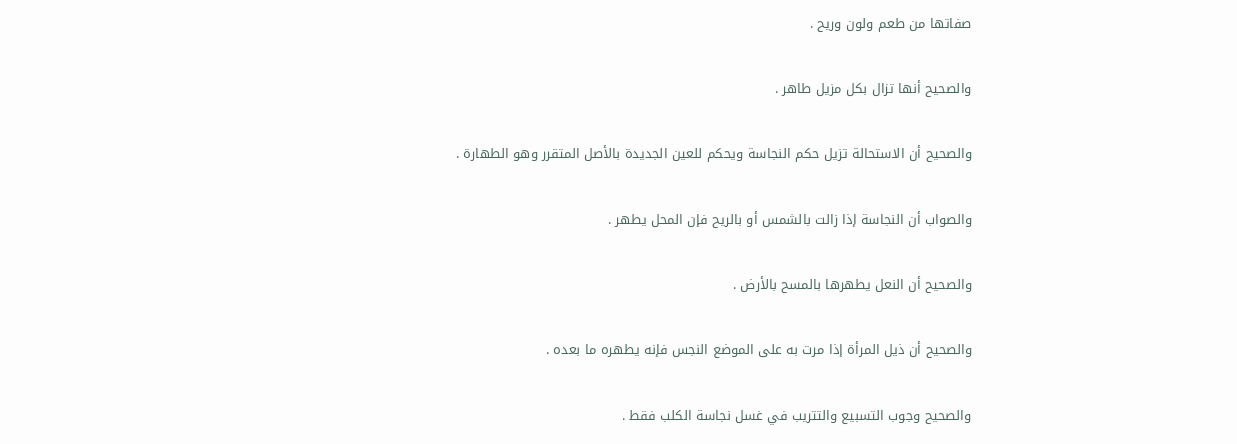صفاتها من طعم ولون وريح .

والصحيح أنها تزال بكل مزيل طاهر .

والصحيح أن الاستحالة تزيل حكم النجاسة ويحكم للعين الجديدة بالأصل المتقرر وهو الطهارة .

والصواب أن النجاسة إذا زالت بالشمس أو بالريح فإن المحل يطهر .

والصحيح أن النعل يطهرها بالمسح بالأرض .

والصحيح أن ذيل المرأة إذا مرت به على الموضع النجس فإنه يطهره ما بعده .

والصحيح وجوب التسبيع والتتريب في غسل نجاسة الكلب فقط .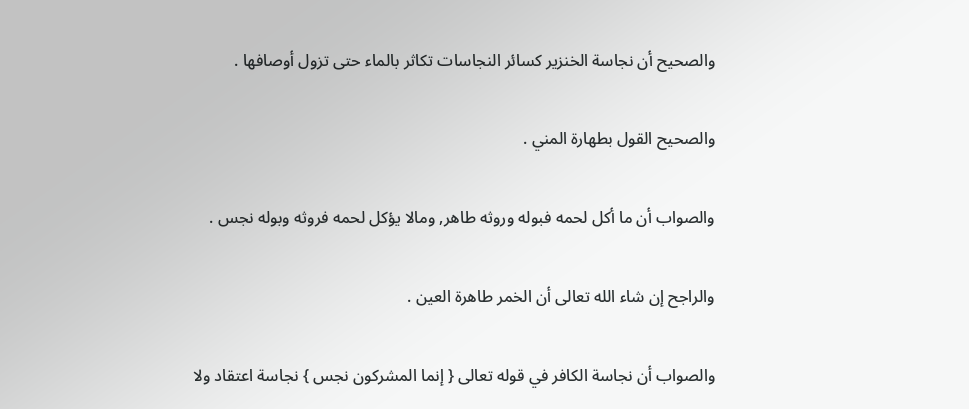والصحيح أن نجاسة الخنزير كسائر النجاسات تكاثر بالماء حتى تزول أوصافها .

والصحيح القول بطهارة المني .

والصواب أن ما أكل لحمه فبوله وروثه طاهر, ومالا يؤكل لحمه فروثه وبوله نجس .

والراجح إن شاء الله تعالى أن الخمر طاهرة العين .

والصواب أن نجاسة الكافر في قوله تعالى { إنما المشركون نجس } نجاسة اعتقاد ولا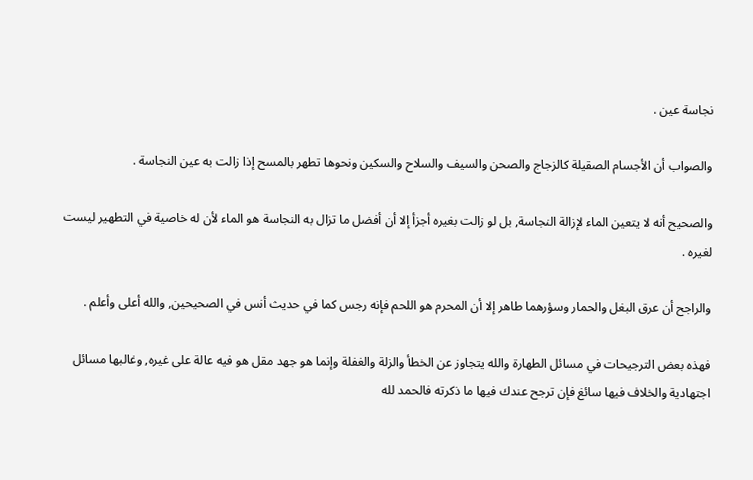نجاسة عين .

والصواب أن الأجسام الصقيلة كالزجاج والصحن والسيف والسلاح والسكين ونحوها تطهر بالمسح إذا زالت به عين النجاسة .

والصحيح أنه لا يتعين الماء لإزالة النجاسة, بل لو زالت بغيره أجزأ إلا أن أفضل ما تزال به النجاسة هو الماء لأن له خاصية في التطهير ليست لغيره .

والراجح أن عرق البغل والحمار وسؤرهما طاهر إلا أن المحرم هو اللحم فإنه رجس كما في حديث أنس في الصحيحين, والله أعلى وأعلم .

فهذه بعض الترجيحات في مسائل الطهارة والله يتجاوز عن الخطأ والزلة والغفلة وإنما هو جهد مقل هو فيه عالة على غيره, وغالبها مسائل اجتهادية والخلاف فيها سائغ فإن ترجح عندك فيها ما ذكرته فالحمد لله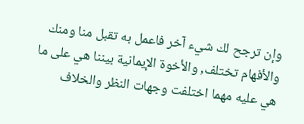وإن ترجح لك شيء آخر فاعمل به تقبل منا ومنك والأفهام تختلف, والأخوة الإيمانية بيننا هي على ما هي عليه مهما اختلفت وجهات النظر والخلاف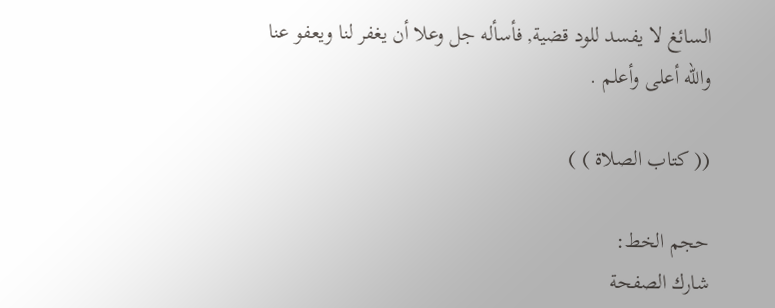السائغ لا يفسد للود قضية, فأسأله جل وعلا أن يغفر لنا ويعفو عنا والله أعلى وأعلم .

(( كتاب الصلاة ) )

حجم الخط:
شارك الصفحة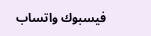فيسبوك واتساب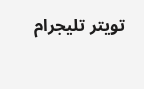تويتر تليجرام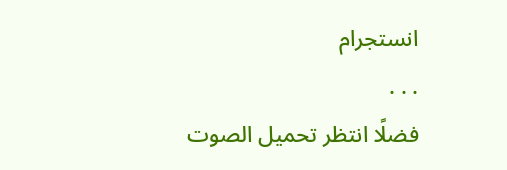انستجرام
. . .
فضلًا انتظر تحميل الصوت